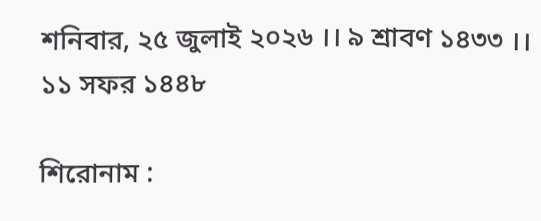শনিবার, ২৫ জুলাই ২০২৬ ।। ৯ শ্রাবণ ১৪৩৩ ।। ১১ সফর ১৪৪৮

শিরোনাম :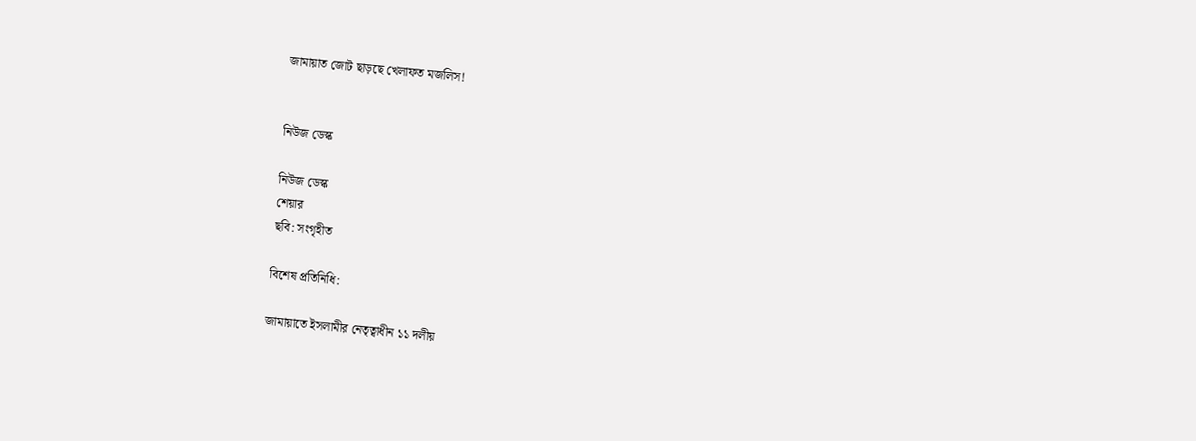জামায়াত জোট ছাড়ছে খেলাফত মজলিস!


নিউজ ডেস্ক

নিউজ ডেস্ক
শেয়ার
ছবি: সংগৃহীত

বিশেষ প্রতিনিধি:

জামায়াতে ইসলামীর নেতৃত্বাধীন ১১ দলীয়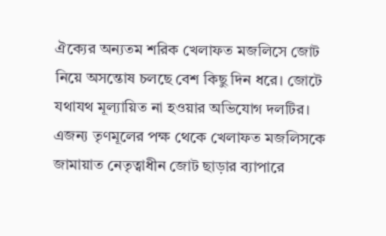ঐক্যের অন্যতম শরিক খেলাফত মজলিসে জোট নিয়ে অসন্তোষ চলছে বেশ কিছু দিন ধরে। জোটে যথাযথ মূল্যায়িত না হওয়ার অভিযোগ দলটির। এজন্য তৃণমূলের পক্ষ থেকে খেলাফত মজলিসকে জামায়াত নেতৃত্বাধীন জোট ছাড়ার ব্যাপারে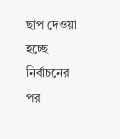ছাপ দেওয়া হচ্ছে নির্বাচনের পর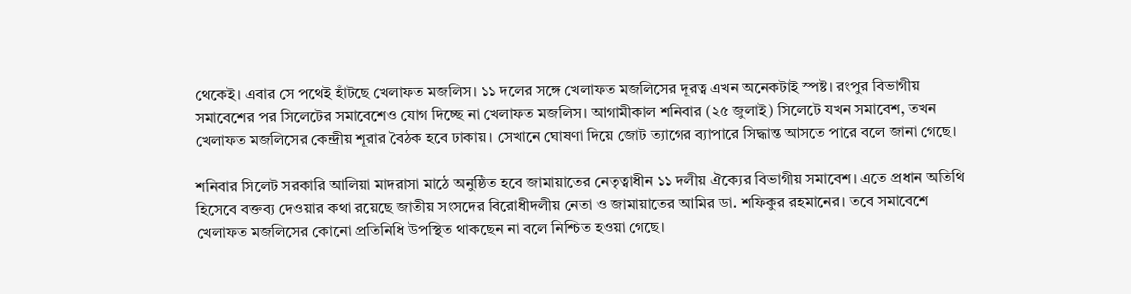থেকেই। এবার সে পথেই হাঁটছে খেলাফত মজলিস। ১১ দলের সঙ্গে খেলাফত মজলিসের দূরত্ব এখন অনেকটাই স্পষ্ট। রংপুর বিভাগীয় সমাবেশের পর সিলেটের সমাবেশেও যোগ দিচ্ছে না খেলাফত মজলিস। আগামীকাল শনিবার (২৫ জুলাই) সিলেটে যখন সমাবেশ, তখন খেলাফত মজলিসের কেন্দ্রীয় শূরার বৈঠক হবে ঢাকায়। সেখানে ঘোষণা দিয়ে জোট ত্যাগের ব্যাপারে সিদ্ধান্ত আসতে পারে বলে জানা গেছে।

শনিবার সিলেট সরকারি আলিয়া মাদরাসা মাঠে অনুষ্ঠিত হবে জামায়াতের নেতৃত্বাধীন ১১ দলীয় ঐক্যের বিভাগীয় সমাবেশ। এতে প্রধান অতিথি হিসেবে বক্তব্য দেওয়ার কথা রয়েছে জাতীয় সংসদের বিরোধীদলীয় নেতা ও জামায়াতের আমির ডা. শফিকুর রহমানের। তবে সমাবেশে খেলাফত মজলিসের কোনো প্রতিনিধি উপস্থিত থাকছেন না বলে নিশ্চিত হওয়া গেছে।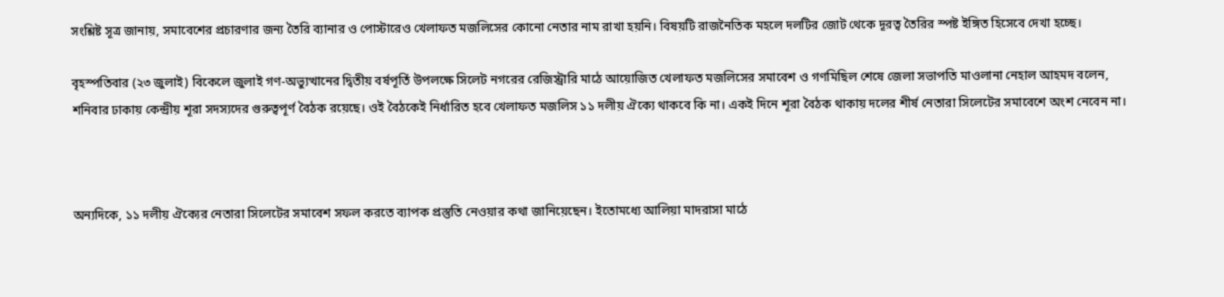সংশ্লিষ্ট সূত্র জানায়, সমাবেশের প্রচারণার জন্য তৈরি ব্যানার ও পোস্টারেও খেলাফত মজলিসের কোনো নেতার নাম রাখা হয়নি। বিষয়টি রাজনৈতিক মহলে দলটির জোট থেকে দূরত্ব তৈরির স্পষ্ট ইঙ্গিত হিসেবে দেখা হচ্ছে।

বৃহস্পতিবার (২৩ জুলাই) বিকেলে জুলাই গণ-অভ্যুত্থানের দ্বিতীয় বর্ষপূর্তি উপলক্ষে সিলেট নগরের রেজিস্ট্রারি মাঠে আয়োজিত খেলাফত মজলিসের সমাবেশ ও গণমিছিল শেষে জেলা সভাপতি মাওলানা নেহাল আহমদ বলেন, শনিবার ঢাকায় কেন্দ্রীয় শূরা সদস্যদের গুরুত্বপূর্ণ বৈঠক রয়েছে। ওই বৈঠকেই নির্ধারিত হবে খেলাফত মজলিস ১১ দলীয় ঐক্যে থাকবে কি না। একই দিনে শূরা বৈঠক থাকায় দলের শীর্ষ নেতারা সিলেটের সমাবেশে অংশ নেবেন না।



অন্যদিকে, ১১ দলীয় ঐক্যের নেতারা সিলেটের সমাবেশ সফল করতে ব্যাপক প্রস্তুতি নেওয়ার কথা জানিয়েছেন। ইতোমধ্যে আলিয়া মাদরাসা মাঠে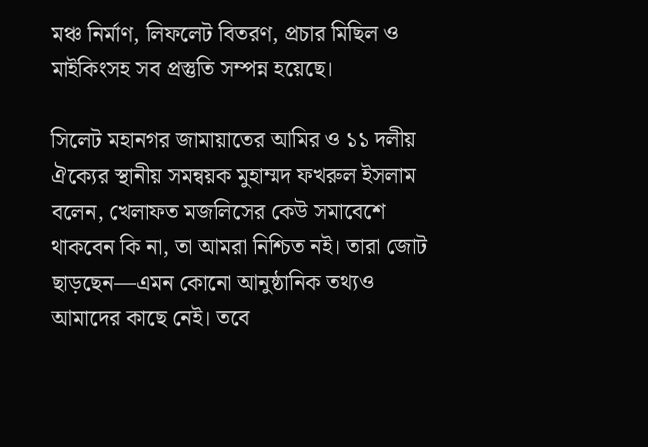মঞ্চ নির্মাণ, লিফলেট বিতরণ, প্রচার মিছিল ও মাইকিংসহ সব প্রস্তুতি সম্পন্ন হয়েছে।

সিলেট মহানগর জামায়াতের আমির ও ১১ দলীয় ঐক্যের স্থানীয় সমন্বয়ক মুহাম্মদ ফখরুল ইসলাম বলেন, খেলাফত মজলিসের কেউ সমাবেশে থাকবেন কি না, তা আমরা নিশ্চিত নই। তারা জোট ছাড়ছেন—এমন কোনো আনুষ্ঠানিক তথ্যও আমাদের কাছে নেই। তবে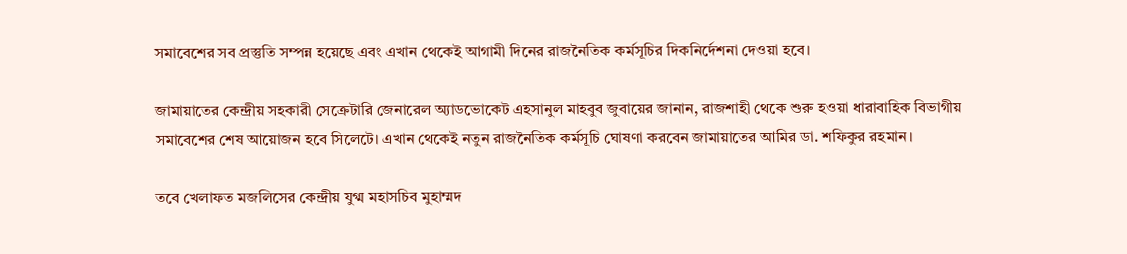সমাবেশের সব প্রস্তুতি সম্পন্ন হয়েছে এবং এখান থেকেই আগামী দিনের রাজনৈতিক কর্মসূচির দিকনির্দেশনা দেওয়া হবে।

জামায়াতের কেন্দ্রীয় সহকারী সেক্রেটারি জেনারেল অ্যাডভোকেট এহসানুল মাহবুব জুবায়ের জানান, রাজশাহী থেকে শুরু হওয়া ধারাবাহিক বিভাগীয় সমাবেশের শেষ আয়োজন হবে সিলেটে। এখান থেকেই নতুন রাজনৈতিক কর্মসূচি ঘোষণা করবেন জামায়াতের আমির ডা. শফিকুর রহমান।

তবে খেলাফত মজলিসের কেন্দ্রীয় যুগ্ম মহাসচিব মুহাম্মদ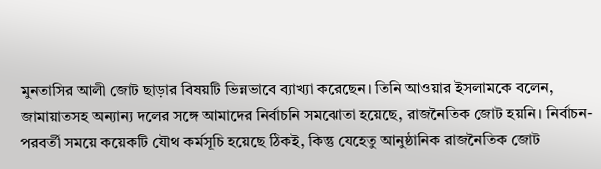মুনতাসির আলী জোট ছাড়ার বিষয়টি ভিন্নভাবে ব্যাখ্যা করেছেন। তিনি আওয়ার ইসলামকে বলেন, জামায়াতসহ অন্যান্য দলের সঙ্গে আমাদের নির্বাচনি সমঝোতা হয়েছে, রাজনৈতিক জোট হয়নি। নির্বাচন-পরবর্তী সময়ে কয়েকটি যৌথ কর্মসূচি হয়েছে ঠিকই, কিন্তু যেহেতু আনুষ্ঠানিক রাজনৈতিক জোট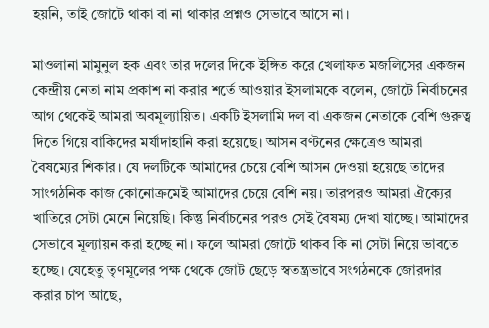হয়নি, তাই জোটে থাকা বা না থাকার প্রশ্নও সেভাবে আসে না।

মাওলানা মামুনুল হক এবং তার দলের দিকে ইঙ্গিত করে খেলাফত মজলিসের একজন কেন্দ্রীয় নেতা নাম প্রকাশ না করার শর্তে আওয়ার ইসলামকে বলেন, জোটে নির্বাচনের আগ থেকেই আমরা অবমূল্যায়িত। একটি ইসলামি দল বা একজন নেতাকে বেশি গুরুত্ব দিতে গিয়ে বাকিদের মর্যাদাহানি করা হয়েছে। আসন বণ্টনের ক্ষেত্রেও আমরা বৈষম্যের শিকার। যে দলটিকে আমাদের চেয়ে বেশি আসন দেওয়া হয়েছে তাদের সাংগঠনিক কাজ কোনোক্রমেই আমাদের চেয়ে বেশি নয়। তারপরও আমরা ঐক্যের খাতিরে সেটা মেনে নিয়েছি। কিন্তু নির্বাচনের পরও সেই বৈষম্য দেখা যাচ্ছে। আমাদের সেভাবে মূল্যায়ন করা হচ্ছে না। ফলে আমরা জোটে থাকব কি না সেটা নিয়ে ভাবতে হচ্ছে। যেহেতু তৃণমূলের পক্ষ থেকে জোট ছেড়ে স্বতন্ত্রভাবে সংগঠনকে জোরদার করার চাপ আছে,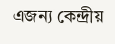এজন্য কেন্দ্রীয়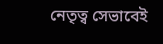নেতৃত্ব সেভাবেই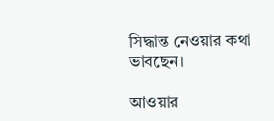সিদ্ধান্ত নেওয়ার কথা ভাবছেন।

আওয়ার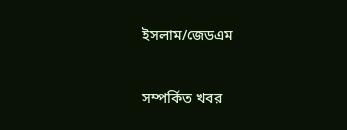ইসলাম/জেডএম


সম্পর্কিত খবর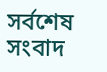সর্বশেষ সংবাদ